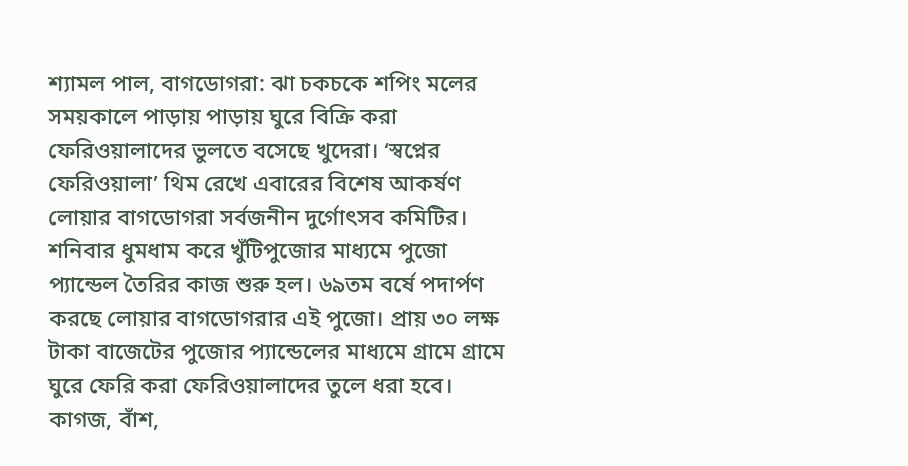শ্যামল পাল, বাগডোগরা: ঝা চকচকে শপিং মলের সময়কালে পাড়ায় পাড়ায় ঘুরে বিক্রি করা ফেরিওয়ালাদের ভুলতে বসেছে খুদেরা। ‘স্বপ্নের ফেরিওয়ালা’ থিম রেখে এবারের বিশেষ আকর্ষণ লোয়ার বাগডোগরা সর্বজনীন দুর্গোৎসব কমিটির। শনিবার ধুমধাম করে খুঁটিপুজোর মাধ্যমে পুজো প্যান্ডেল তৈরির কাজ শুরু হল। ৬৯তম বর্ষে পদার্পণ করছে লোয়ার বাগডোগরার এই পুজো। প্রায় ৩০ লক্ষ টাকা বাজেটের পুজোর প্যান্ডেলের মাধ্যমে গ্রামে গ্রামে ঘুরে ফেরি করা ফেরিওয়ালাদের তুলে ধরা হবে। কাগজ, বাঁশ,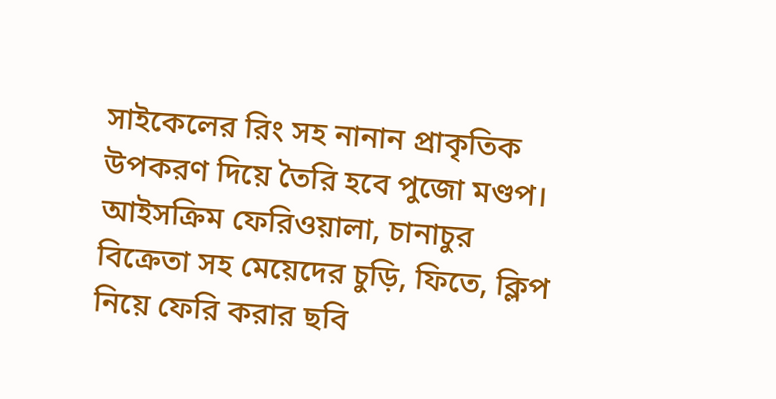সাইকেলের রিং সহ নানান প্রাকৃতিক উপকরণ দিয়ে তৈরি হবে পুজো মণ্ডপ। আইসক্রিম ফেরিওয়ালা, চানাচুর বিক্রেতা সহ মেয়েদের চুড়ি, ফিতে, ক্লিপ নিয়ে ফেরি করার ছবি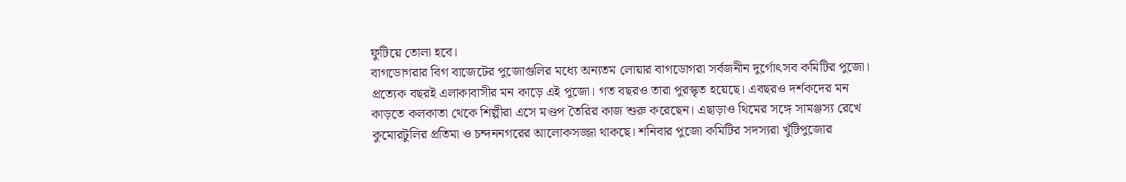ফুটিয়ে তোলা হবে।
বাগডোগরার বিগ বাজেটের পুজোগুলির মধ্যে অন্যতম লোয়ার বাগডোগরা সর্বজনীন দুর্গোৎসব কমিটির পুজো। প্রত্যেক বছরই এলাকাবাসীর মন কাড়ে এই পুজো। গত বছরও তারা পুরস্কৃত হয়েছে। এবছরও দর্শকদের মন কাড়তে কলকাতা থেকে শিল্পীরা এসে মণ্ডপ তৈরির কাজ শুরু করেছেন। এছাড়াও থিমের সঙ্গে সামঞ্জস্য রেখে কুমোরটুলির প্রতিমা ও চন্দননগরের আলোকসজ্জা থাকছে। শনিবার পুজো কমিটির সদস্যরা খুঁটিপুজোর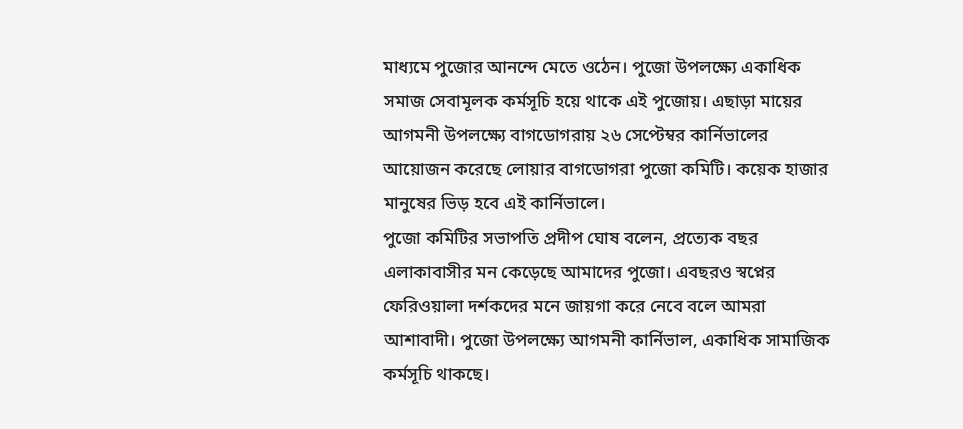মাধ্যমে পুজোর আনন্দে মেতে ওঠেন। পুজো উপলক্ষ্যে একাধিক সমাজ সেবামূলক কর্মসূচি হয়ে থাকে এই পুজোয়। এছাড়া মায়ের আগমনী উপলক্ষ্যে বাগডোগরায় ২৬ সেপ্টেম্বর কার্নিভালের আয়োজন করেছে লোয়ার বাগডোগরা পুজো কমিটি। কয়েক হাজার মানুষের ভিড় হবে এই কার্নিভালে।
পুজো কমিটির সভাপতি প্রদীপ ঘোষ বলেন, প্রত্যেক বছর এলাকাবাসীর মন কেড়েছে আমাদের পুজো। এবছরও স্বপ্নের ফেরিওয়ালা দর্শকদের মনে জায়গা করে নেবে বলে আমরা আশাবাদী। পুজো উপলক্ষ্যে আগমনী কার্নিভাল, একাধিক সামাজিক কর্মসূচি থাকছে।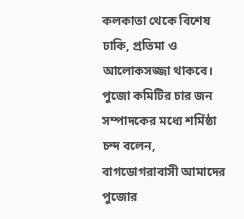কলকাতা থেকে বিশেষ ঢাকি, প্রতিমা ও আলোকসজ্জা থাকবে। পুজো কমিটির চার জন সম্পাদকের মধ্যে শর্মিষ্ঠা চন্দ বলেন, বাগডোগরাবাসী আমাদের পুজোর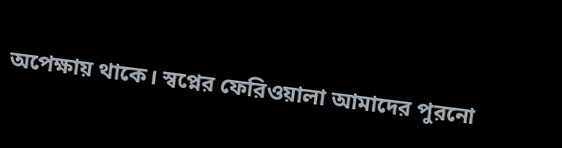অপেক্ষায় থাকে। স্বপ্নের ফেরিওয়ালা আমাদের পুরনো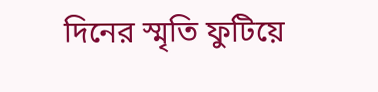দিনের স্মৃতি ফুটিয়ে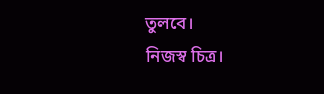তুলবে।
নিজস্ব চিত্র।